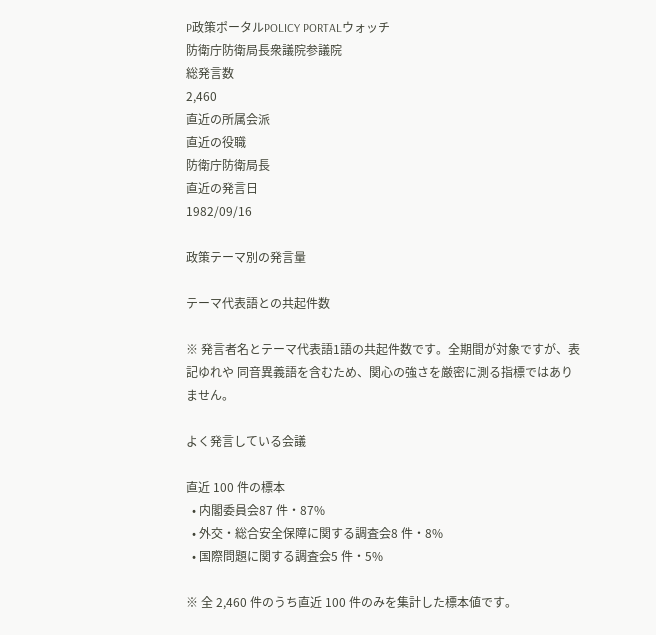P政策ポータルPOLICY PORTALウォッチ
防衛庁防衛局長衆議院参議院
総発言数
2,460
直近の所属会派
直近の役職
防衛庁防衛局長
直近の発言日
1982/09/16

政策テーマ別の発言量

テーマ代表語との共起件数

※ 発言者名とテーマ代表語1語の共起件数です。全期間が対象ですが、表記ゆれや 同音異義語を含むため、関心の強さを厳密に測る指標ではありません。

よく発言している会議

直近 100 件の標本
  • 内閣委員会87 件・87%
  • 外交・総合安全保障に関する調査会8 件・8%
  • 国際問題に関する調査会5 件・5%

※ 全 2,460 件のうち直近 100 件のみを集計した標本値です。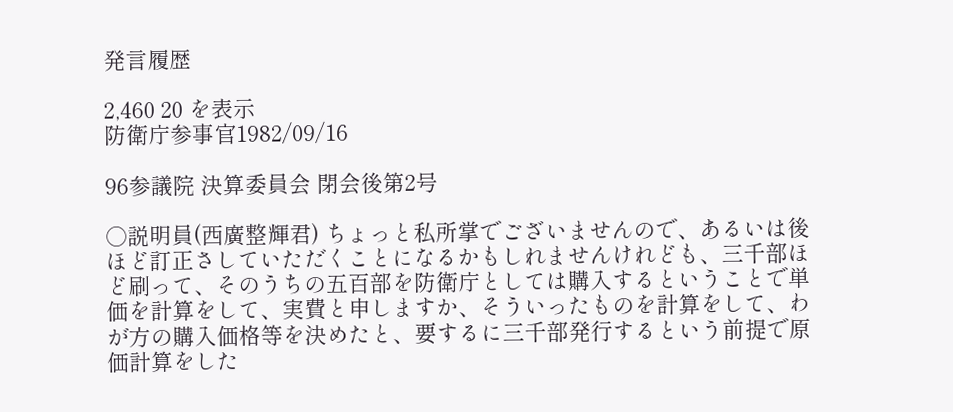発言履歴

2,460 20 を表示
防衛庁参事官1982/09/16

96参議院 決算委員会 閉会後第2号

○説明員(西廣整輝君) ちょっと私所掌でございませんので、あるいは後ほど訂正さしていただくことになるかもしれませんけれども、三千部ほど刷って、そのうちの五百部を防衛庁としては購入するということで単価を計算をして、実費と申しますか、そういったものを計算をして、わが方の購入価格等を決めたと、要するに三千部発行するという前提で原価計算をした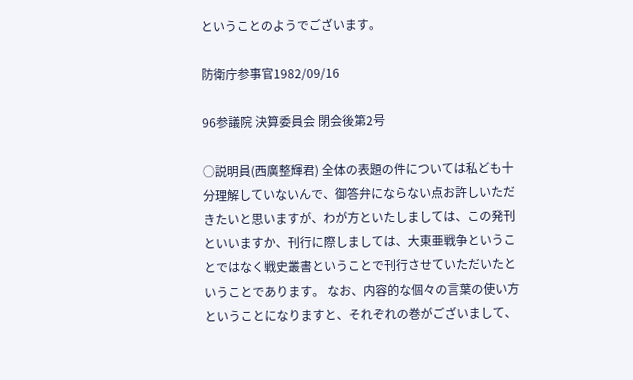ということのようでございます。

防衛庁参事官1982/09/16

96参議院 決算委員会 閉会後第2号

○説明員(西廣整輝君) 全体の表題の件については私ども十分理解していないんで、御答弁にならない点お許しいただきたいと思いますが、わが方といたしましては、この発刊といいますか、刊行に際しましては、大東亜戦争ということではなく戦史叢書ということで刊行させていただいたということであります。 なお、内容的な個々の言葉の使い方ということになりますと、それぞれの巻がございまして、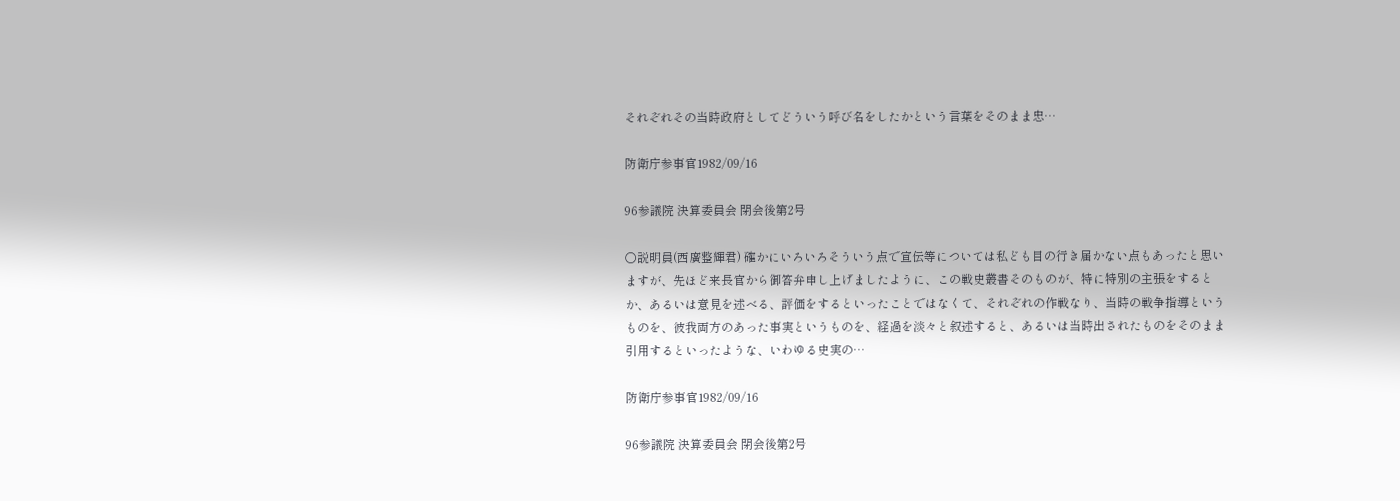それぞれその当時政府としてどういう呼び名をしたかという言葉をそのまま忠…

防衛庁参事官1982/09/16

96参議院 決算委員会 閉会後第2号

○説明員(西廣整輝君) 確かにいろいろそういう点で宣伝等については私ども目の行き届かない点もあったと思いますが、先ほど来長官から御答弁申し上げましたように、この戦史叢書そのものが、特に特別の主張をするとか、あるいは意見を述べる、評価をするといったことではなくて、それぞれの作戦なり、当時の戦争指導というものを、彼我両方のあった事実というものを、経過を淡々と叙述すると、あるいは当時出されたものをそのまま引用するといったような、いわゆる史実の…

防衛庁参事官1982/09/16

96参議院 決算委員会 閉会後第2号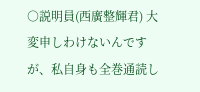○説明員(西廣整輝君) 大変申しわけないんですが、私自身も全巻通読し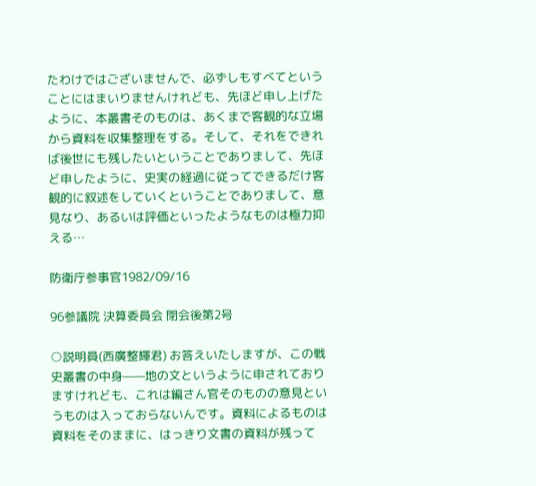たわけではございませんで、必ずしもすべてということにはまいりませんけれども、先ほど申し上げたように、本叢書そのものは、あくまで客観的な立場から資料を収集整理をする。そして、それをできれば後世にも残したいということでありまして、先ほど申したように、史実の経過に従ってできるだけ客観的に叙述をしていくということでありまして、意見なり、あるいは評価といったようなものは極力抑える…

防衛庁参事官1982/09/16

96参議院 決算委員会 閉会後第2号

○説明員(西廣整輝君) お答えいたしますが、この戦史叢書の中身——地の文というように申されておりますけれども、これは編さん官そのものの意見というものは入っておらないんです。資料によるものは資料をそのままに、はっきり文書の資料が残って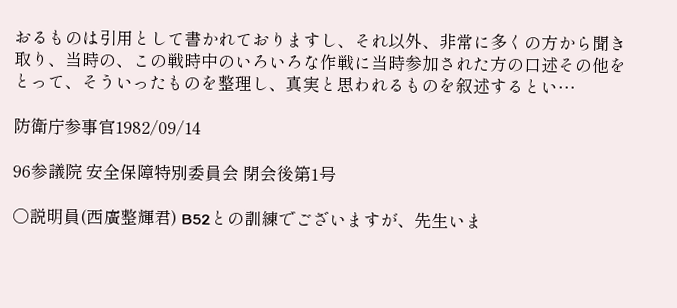おるものは引用として書かれておりますし、それ以外、非常に多くの方から聞き取り、当時の、この戦時中のいろいろな作戦に当時参加された方の口述その他をとって、そういったものを整理し、真実と思われるものを叙述するとい…

防衛庁参事官1982/09/14

96参議院 安全保障特別委員会 閉会後第1号

○説明員(西廣整輝君) B52との訓練でございますが、先生いま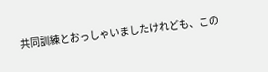共同訓練とおっしゃいましたけれども、この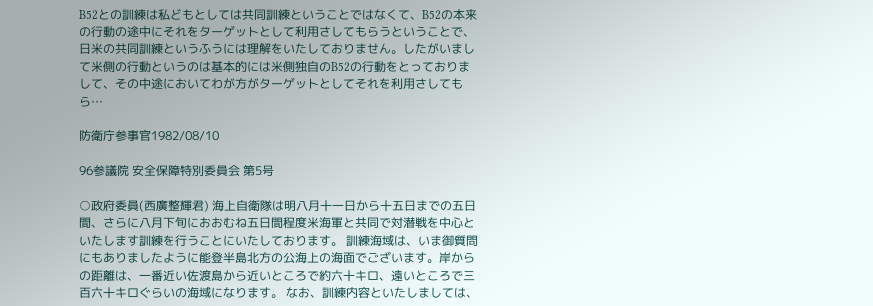B52との訓練は私どもとしては共同訓練ということではなくて、B52の本来の行動の途中にそれをターゲットとして利用さしてもらうということで、日米の共同訓練というふうには理解をいたしておりません。したがいまして米側の行動というのは基本的には米側独自のB52の行動をとっておりまして、その中途においてわが方がターゲットとしてそれを利用さしてもら…

防衛庁参事官1982/08/10

96参議院 安全保障特別委員会 第5号

○政府委員(西廣整輝君) 海上自衛隊は明八月十一日から十五日までの五日間、さらに八月下旬におおむね五日間程度米海軍と共同で対潜戦を中心といたします訓練を行うことにいたしております。 訓練海域は、いま御質問にもありましたように能登半島北方の公海上の海面でございます。岸からの距離は、一番近い佐渡島から近いところで約六十キロ、遠いところで三百六十キロぐらいの海域になります。 なお、訓練内容といたしましては、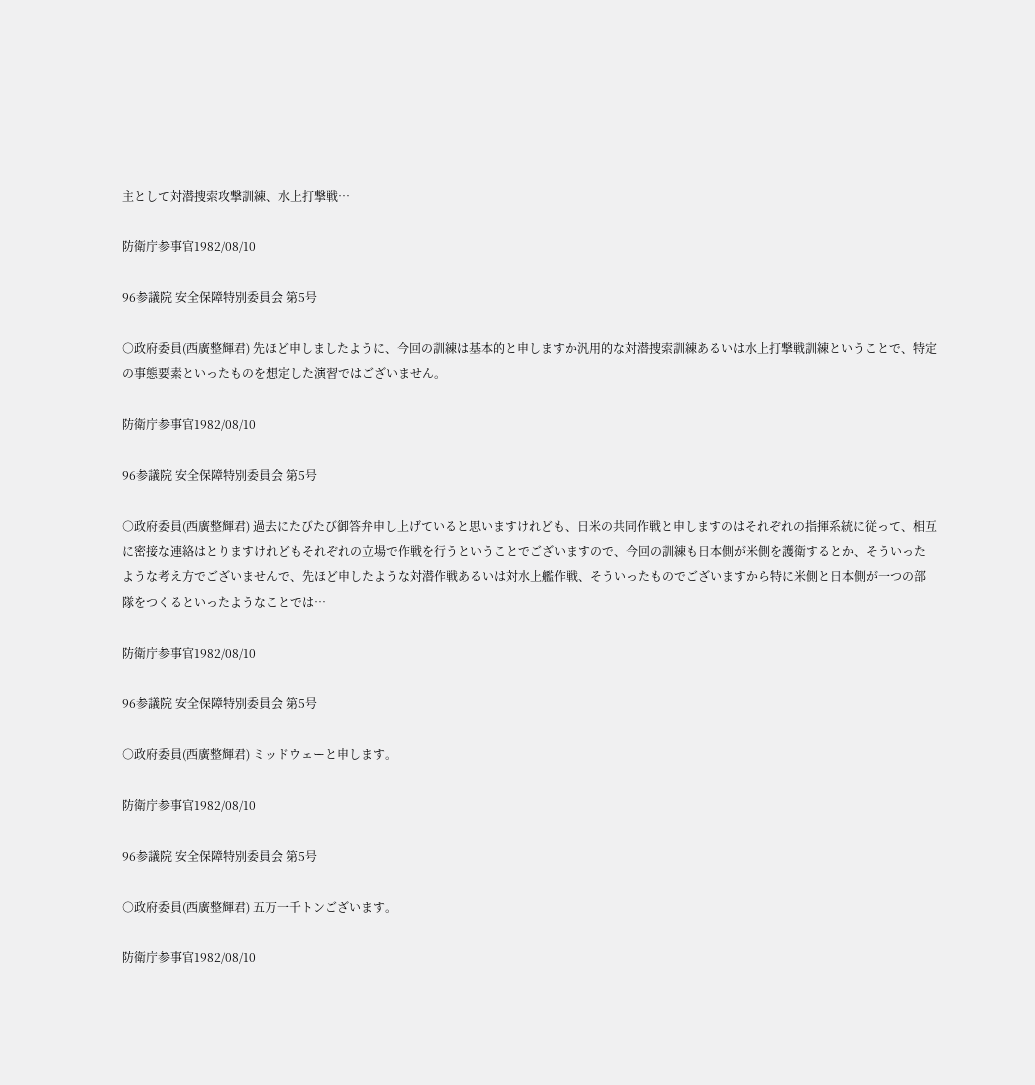主として対潜捜索攻撃訓練、水上打撃戦…

防衛庁参事官1982/08/10

96参議院 安全保障特別委員会 第5号

○政府委員(西廣整輝君) 先ほど申しましたように、今回の訓練は基本的と申しますか汎用的な対潜捜索訓練あるいは水上打撃戦訓練ということで、特定の事態要素といったものを想定した演習ではございません。

防衛庁参事官1982/08/10

96参議院 安全保障特別委員会 第5号

○政府委員(西廣整輝君) 過去にたびたび御答弁申し上げていると思いますけれども、日米の共同作戦と申しますのはそれぞれの指揮系統に従って、相互に密接な連絡はとりますけれどもそれぞれの立場で作戦を行うということでございますので、今回の訓練も日本側が米側を護衛するとか、そういったような考え方でございませんで、先ほど申したような対潜作戦あるいは対水上艦作戦、そういったものでございますから特に米側と日本側が一つの部隊をつくるといったようなことでは…

防衛庁参事官1982/08/10

96参議院 安全保障特別委員会 第5号

○政府委員(西廣整輝君) ミッドウェーと申します。

防衛庁参事官1982/08/10

96参議院 安全保障特別委員会 第5号

○政府委員(西廣整輝君) 五万一千トンございます。

防衛庁参事官1982/08/10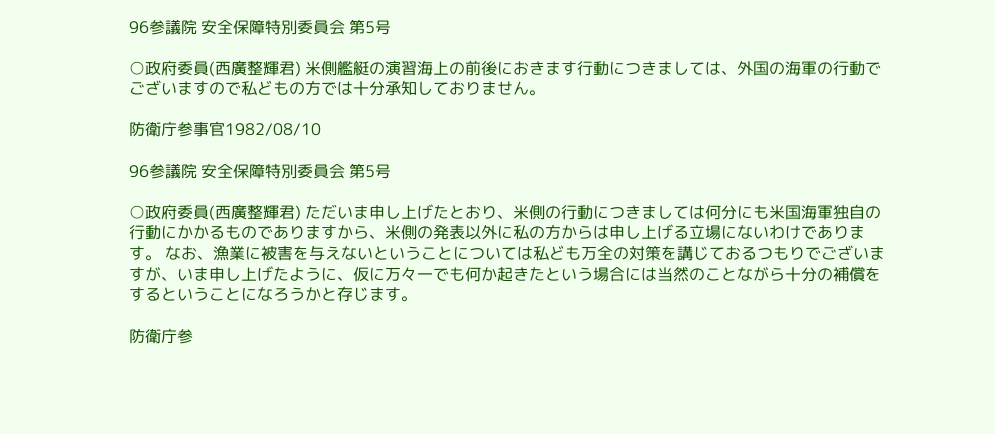96参議院 安全保障特別委員会 第5号

○政府委員(西廣整輝君) 米側艦艇の演習海上の前後におきます行動につきましては、外国の海軍の行動でございますので私どもの方では十分承知しておりません。

防衛庁参事官1982/08/10

96参議院 安全保障特別委員会 第5号

○政府委員(西廣整輝君) ただいま申し上げたとおり、米側の行動につきましては何分にも米国海軍独自の行動にかかるものでありますから、米側の発表以外に私の方からは申し上げる立場にないわけであります。 なお、漁業に被害を与えないということについては私ども万全の対策を講じておるつもりでございますが、いま申し上げたように、仮に万々一でも何か起きたという場合には当然のことながら十分の補償をするということになろうかと存じます。

防衛庁参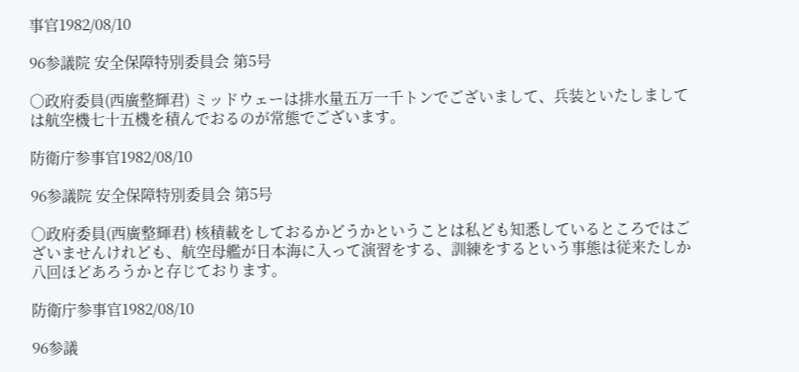事官1982/08/10

96参議院 安全保障特別委員会 第5号

○政府委員(西廣整輝君) ミッドウェーは排水量五万一千トンでございまして、兵装といたしましては航空機七十五機を積んでおるのが常態でございます。

防衛庁参事官1982/08/10

96参議院 安全保障特別委員会 第5号

○政府委員(西廣整輝君) 核積載をしておるかどうかということは私ども知悉しているところではございませんけれども、航空母艦が日本海に入って演習をする、訓練をするという事態は従来たしか八回ほどあろうかと存じております。

防衛庁参事官1982/08/10

96参議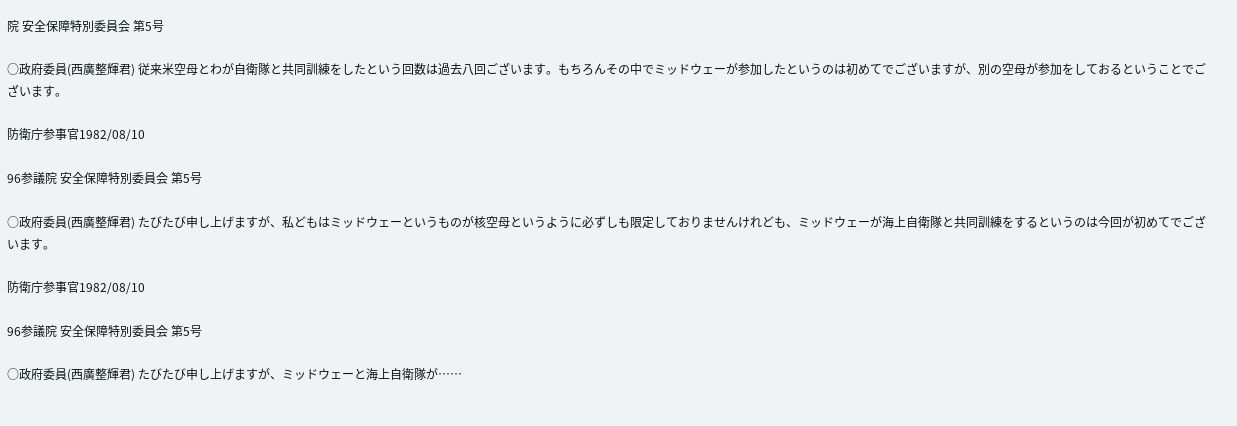院 安全保障特別委員会 第5号

○政府委員(西廣整輝君) 従来米空母とわが自衛隊と共同訓練をしたという回数は過去八回ございます。もちろんその中でミッドウェーが参加したというのは初めてでございますが、別の空母が参加をしておるということでございます。

防衛庁参事官1982/08/10

96参議院 安全保障特別委員会 第5号

○政府委員(西廣整輝君) たびたび申し上げますが、私どもはミッドウェーというものが核空母というように必ずしも限定しておりませんけれども、ミッドウェーが海上自衛隊と共同訓練をするというのは今回が初めてでございます。

防衛庁参事官1982/08/10

96参議院 安全保障特別委員会 第5号

○政府委員(西廣整輝君) たびたび申し上げますが、ミッドウェーと海上自衛隊が……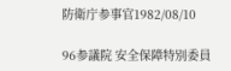防衛庁参事官1982/08/10

96参議院 安全保障特別委員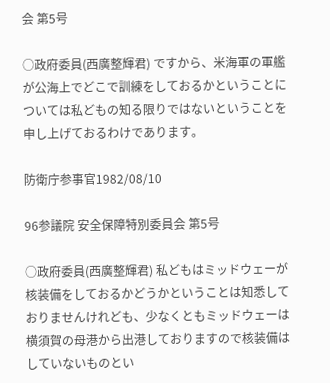会 第5号

○政府委員(西廣整輝君) ですから、米海軍の軍艦が公海上でどこで訓練をしておるかということについては私どもの知る限りではないということを申し上げておるわけであります。

防衛庁参事官1982/08/10

96参議院 安全保障特別委員会 第5号

○政府委員(西廣整輝君) 私どもはミッドウェーが核装備をしておるかどうかということは知悉しておりませんけれども、少なくともミッドウェーは横須賀の母港から出港しておりますので核装備はしていないものとい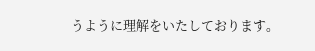うように理解をいたしております。